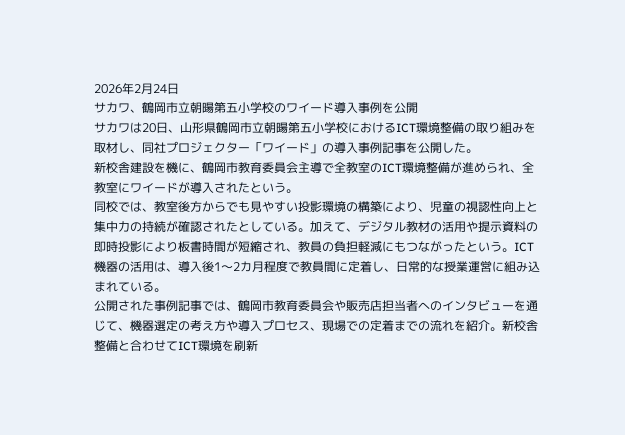2026年2月24日
サカワ、鶴岡市立朝暘第五小学校のワイード導入事例を公開
サカワは20日、山形県鶴岡市立朝暘第五小学校におけるICT環境整備の取り組みを取材し、同社プロジェクター「ワイード」の導入事例記事を公開した。
新校舎建設を機に、鶴岡市教育委員会主導で全教室のICT環境整備が進められ、全教室にワイードが導入されたという。
同校では、教室後方からでも見やすい投影環境の構築により、児童の視認性向上と集中力の持続が確認されたとしている。加えて、デジタル教材の活用や提示資料の即時投影により板書時間が短縮され、教員の負担軽減にもつながったという。ICT機器の活用は、導入後1〜2カ月程度で教員間に定着し、日常的な授業運営に組み込まれている。
公開された事例記事では、鶴岡市教育委員会や販売店担当者へのインタビューを通じて、機器選定の考え方や導入プロセス、現場での定着までの流れを紹介。新校舎整備と合わせてICT環境を刷新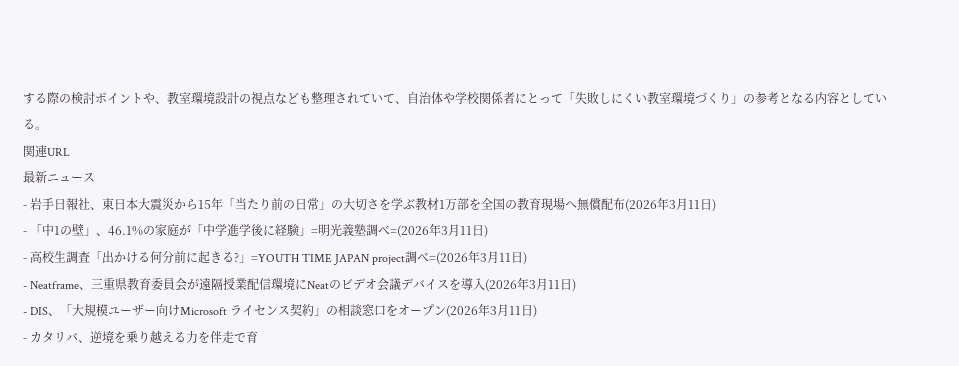する際の検討ポイントや、教室環境設計の視点なども整理されていて、自治体や学校関係者にとって「失敗しにくい教室環境づくり」の参考となる内容としている。
関連URL
最新ニュース
- 岩手日報社、東日本大震災から15年「当たり前の日常」の大切さを学ぶ教材1万部を全国の教育現場へ無償配布(2026年3月11日)
- 「中1の壁」、46.1%の家庭が「中学進学後に経験」=明光義塾調べ=(2026年3月11日)
- 高校生調査「出かける何分前に起きる?」=YOUTH TIME JAPAN project調べ=(2026年3月11日)
- Neatframe、三重県教育委員会が遠隔授業配信環境にNeatのビデオ会議デバイスを導入(2026年3月11日)
- DIS、「大規模ユーザー向けMicrosoft ライセンス契約」の相談窓口をオープン(2026年3月11日)
- カタリバ、逆境を乗り越える力を伴走で育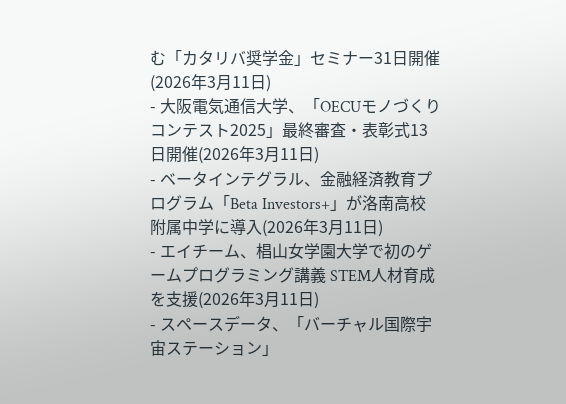む「カタリバ奨学金」セミナー31日開催(2026年3月11日)
- 大阪電気通信大学、「OECUモノづくりコンテスト2025」最終審査・表彰式13日開催(2026年3月11日)
- ベータインテグラル、金融経済教育プログラム「Beta Investors+」が洛南高校附属中学に導入(2026年3月11日)
- エイチーム、椙山女学園大学で初のゲームプログラミング講義 STEM人材育成を支援(2026年3月11日)
- スペースデータ、「バーチャル国際宇宙ステーション」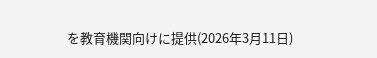を教育機関向けに提供(2026年3月11日)